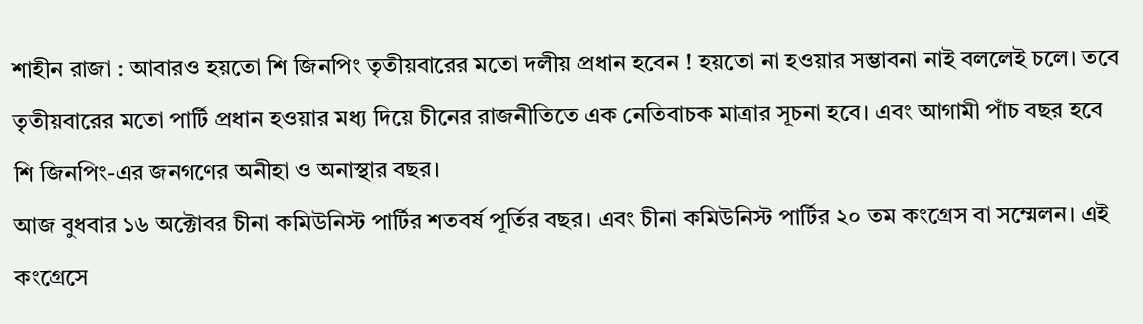শাহীন রাজা : আবারও হয়তো শি জিনপিং তৃতীয়বারের মতো দলীয় প্রধান হবেন ! হয়তো না হওয়ার সম্ভাবনা নাই বললেই চলে। তবে তৃতীয়বারের মতো পার্টি প্রধান হওয়ার মধ্য দিয়ে চীনের রাজনীতিতে এক নেতিবাচক মাত্রার সূচনা হবে। এবং আগামী পাঁচ বছর হবে শি জিনপিং-এর জনগণের অনীহা ও অনাস্থার বছর।
আজ বুধবার ১৬ অক্টোবর চীনা কমিউনিস্ট পার্টির শতবর্ষ পূর্তির বছর। এবং চীনা কমিউনিস্ট পার্টির ২০ তম কংগ্রেস বা সম্মেলন। এই কংগ্রেসে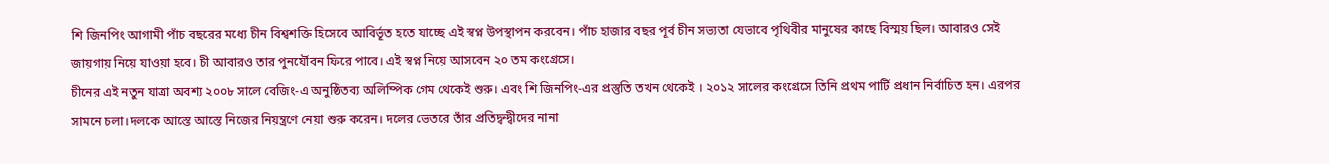শি জিনপিং আগামী পাঁচ বছরের মধ্যে চীন বিশ্বশক্তি হিসেবে আবির্ভূত হতে যাচ্ছে এই স্বপ্ন উপস্থাপন করবেন। পাঁচ হাজার বছর পূর্ব চীন সভ্যতা যেভাবে পৃথিবীর মানুষের কাছে বিস্ময় ছিল। আবারও সেই জায়গায় নিয়ে যাওয়া হবে। চী আবারও তার পুনর্যৌবন ফিরে পাবে। এই স্বপ্ন নিয়ে আসবেন ২০ তম কংগ্রেসে।
চীনের এই নতুন যাত্রা অবশ্য ২০০৮ সালে বেজিং-এ অনুষ্ঠিতব্য অলিম্পিক গেম থেকেই শুরু। এবং শি জিনপিং-এর প্রস্তুতি তখন থেকেই । ২০১২ সালের কংগ্রেসে তিনি প্রথম পার্টি প্রধান নির্বাচিত হন। এরপর সামনে চলা।দলকে আস্তে আস্তে নিজের নিয়ন্ত্রণে নেয়া শুরু করেন। দলের ভেতরে তাঁর প্রতিদ্বন্দ্বীদের নানা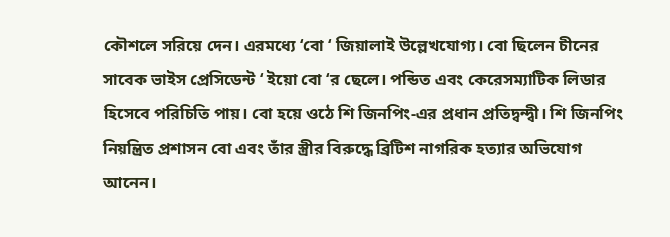কৌশলে সরিয়ে দেন। এরমধ্যে ‘বো ‘ জিয়ালাই উল্লেখযোগ্য। বো ছিলেন চীনের সাবেক ভাইস প্রেসিডেন্ট ‘ ইয়ো বো ‘র ছেলে। পন্ডিত এবং কেরেসম্যাটিক লিডার হিসেবে পরিচিতি পায়। বো হয়ে ওঠে শি জিনপিং-এর প্রধান প্রতিদ্বন্দ্বী। শি জিনপিং নিয়ন্ত্রিত প্রশাসন বো এবং তাঁর স্ত্রীর বিরুদ্ধে ব্রিটিশ নাগরিক হত্যার অভিযোগ আনেন।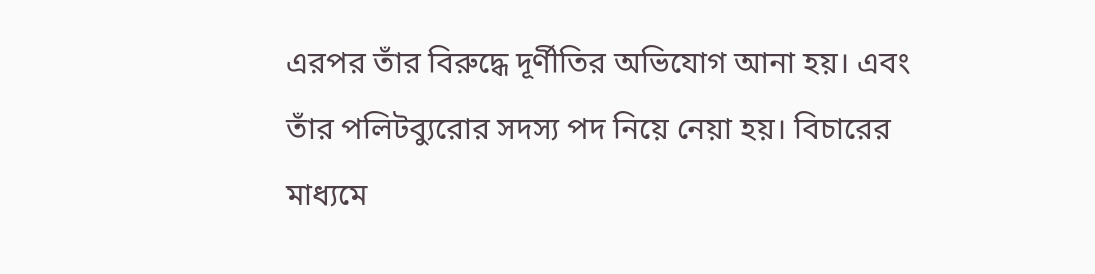এরপর তাঁর বিরুদ্ধে দূর্ণীতির অভিযোগ আনা হয়। এবং তাঁর পলিটব্যুরোর সদস্য পদ নিয়ে নেয়া হয়। বিচারের মাধ্যমে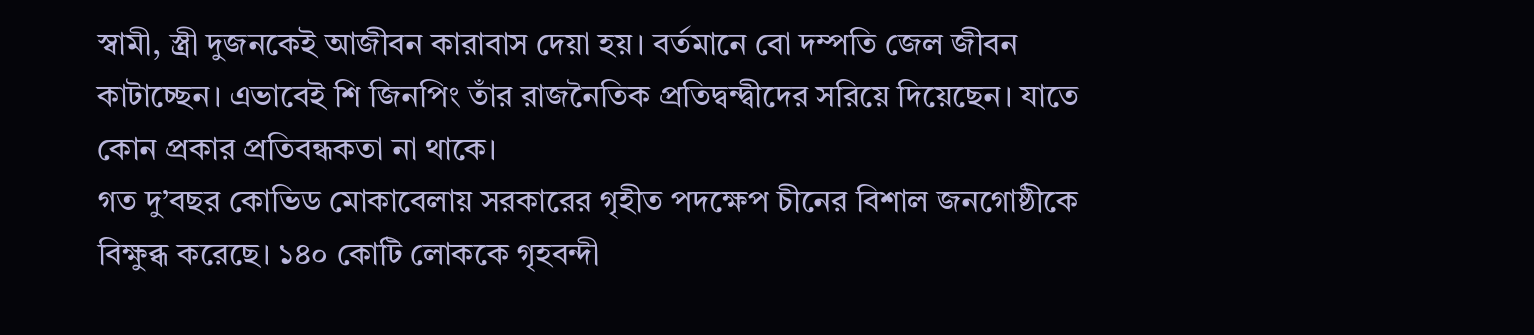স্বামী, স্ত্রী দুজনকেই আজীবন কারাবাস দেয়া হয়। বর্তমানে বো দম্পতি জেল জীবন কাটাচ্ছেন। এভাবেই শি জিনপিং তাঁর রাজনৈতিক প্রতিদ্বন্দ্বীদের সরিয়ে দিয়েছেন। যাতে কোন প্রকার প্রতিবন্ধকতা না থাকে।
গত দু’বছর কোভিড মোকাবেলায় সরকারের গৃহীত পদক্ষেপ চীনের বিশাল জনগোষ্ঠীকে বিক্ষুব্ধ করেছে। ১৪০ কোটি লোককে গৃহবন্দী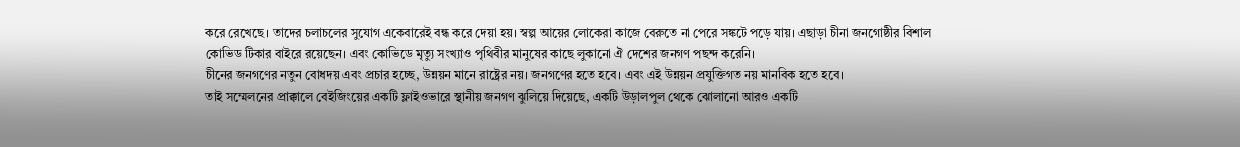করে রেখেছে। তাদের চলাচলের সুযোগ একেবারেই বন্ধ করে দেয়া হয়। স্বল্প আয়ের লোকেরা কাজে বেরুতে না পেরে সঙ্কটে পড়ে যায়। এছাড়া চীনা জনগোষ্ঠীর বিশাল কোভিড টিকার বাইরে রয়েছেন। এবং কোভিডে মৃত্যু সংখ্যাও পৃথিবীর মানুষের কাছে লুকানো ঐ দেশের জনগণ পছন্দ করেনি।
চীনের জনগণের নতুন বোধদয় এবং প্রচার হচ্ছে, উন্নয়ন মানে রাষ্ট্রের নয়। জনগণের হতে হবে। এবং এই উন্নয়ন প্রযুক্তিগত নয় মানবিক হতে হবে।
তাই সম্মেলনের প্রাক্কালে বেইজিংয়ের একটি ফ্লাইওভারে স্থানীয় জনগণ ঝুলিয়ে দিয়েছে, একটি উড়ালপুল থেকে ঝোলানো আরও একটি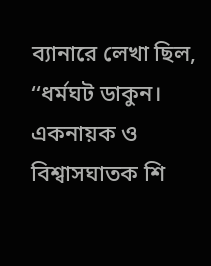ব্যানারে লেখা ছিল, ‘‘ধর্মঘট ডাকুন। একনায়ক ও বিশ্বাসঘাতক শি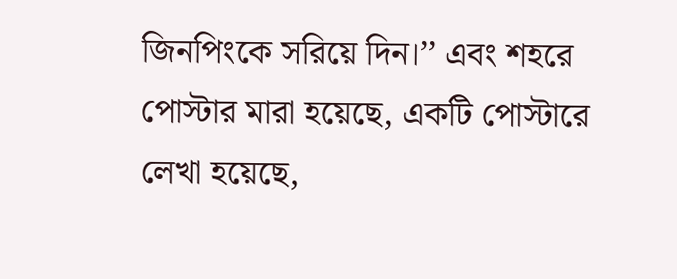জিনপিংকে সরিয়ে দিন।’’ এবং শহরে পোস্টার মারা হয়েছে, একটি পোস্টারে লেখা হয়েছে,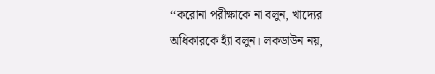‘‘করোনা পরীক্ষাকে না বলুন, খাদ্যের অধিকারকে হ্যাঁ বলুন। লকডাউন নয়,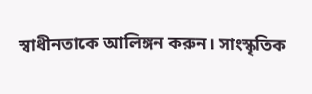স্বাধীনতাকে আলিঙ্গন করুন। সাংস্কৃতিক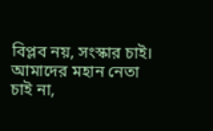বিপ্লব নয়, সংস্কার চাই। আমাদের মহান নেতা চাই না,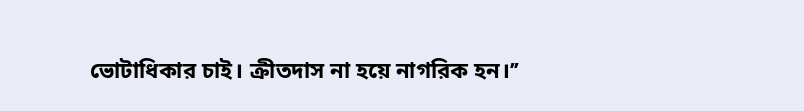ভোটাধিকার চাই। ক্রীতদাস না হয়ে নাগরিক হন।’’